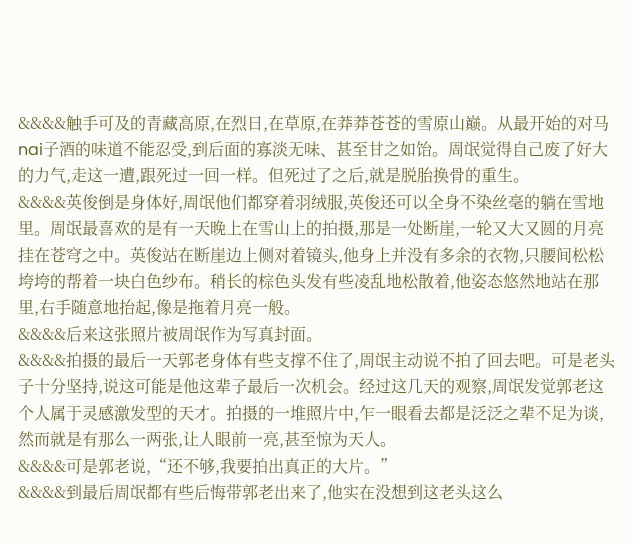&&&&触手可及的青藏高原,在烈日,在草原,在莽莽苍苍的雪原山巅。从最开始的对马nai子酒的味道不能忍受,到后面的寡淡无味、甚至甘之如饴。周氓觉得自己废了好大的力气,走这一遭,跟死过一回一样。但死过了之后,就是脱胎换骨的重生。
&&&&英俊倒是身体好,周氓他们都穿着羽绒服,英俊还可以全身不染丝毫的躺在雪地里。周氓最喜欢的是有一天晚上在雪山上的拍摄,那是一处断崖,一轮又大又圆的月亮挂在苍穹之中。英俊站在断崖边上侧对着镜头,他身上并没有多余的衣物,只腰间松松垮垮的帮着一块白色纱布。稍长的棕色头发有些凌乱地松散着,他姿态悠然地站在那里,右手随意地抬起,像是拖着月亮一般。
&&&&后来这张照片被周氓作为写真封面。
&&&&拍摄的最后一天郭老身体有些支撑不住了,周氓主动说不拍了回去吧。可是老头子十分坚持,说这可能是他这辈子最后一次机会。经过这几天的观察,周氓发觉郭老这个人属于灵感激发型的天才。拍摄的一堆照片中,乍一眼看去都是泛泛之辈不足为谈,然而就是有那么一两张,让人眼前一亮,甚至惊为天人。
&&&&可是郭老说,“还不够,我要拍出真正的大片。”
&&&&到最后周氓都有些后悔带郭老出来了,他实在没想到这老头这么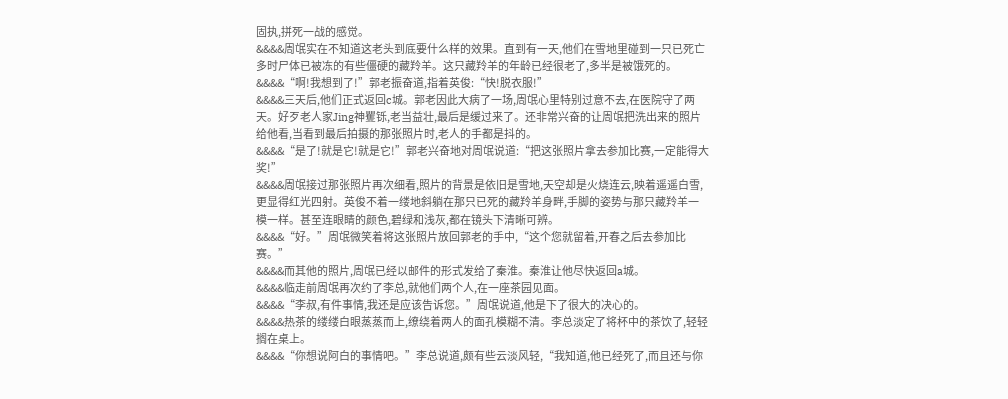固执,拼死一战的感觉。
&&&&周氓实在不知道这老头到底要什么样的效果。直到有一天,他们在雪地里碰到一只已死亡多时尸体已被冻的有些僵硬的藏羚羊。这只藏羚羊的年龄已经很老了,多半是被饿死的。
&&&&“啊!我想到了!”郭老振奋道,指着英俊:“快!脱衣服!”
&&&&三天后,他们正式返回c城。郭老因此大病了一场,周氓心里特别过意不去,在医院守了两天。好歹老人家Jing神矍铄,老当益壮,最后是缓过来了。还非常兴奋的让周氓把洗出来的照片给他看,当看到最后拍摄的那张照片时,老人的手都是抖的。
&&&&“是了!就是它!就是它!”郭老兴奋地对周氓说道:“把这张照片拿去参加比赛,一定能得大奖!”
&&&&周氓接过那张照片再次细看,照片的背景是依旧是雪地,天空却是火烧连云,映着遥遥白雪,更显得红光四射。英俊不着一缕地斜躺在那只已死的藏羚羊身畔,手脚的姿势与那只藏羚羊一模一样。甚至连眼睛的颜色,碧绿和浅灰,都在镜头下清晰可辨。
&&&&“好。”周氓微笑着将这张照片放回郭老的手中,“这个您就留着,开春之后去参加比赛。”
&&&&而其他的照片,周氓已经以邮件的形式发给了秦淮。秦淮让他尽快返回a城。
&&&&临走前周氓再次约了李总,就他们两个人,在一座茶园见面。
&&&&“李叔,有件事情,我还是应该告诉您。”周氓说道,他是下了很大的决心的。
&&&&热茶的缕缕白眼蒸蒸而上,缭绕着两人的面孔模糊不清。李总淡定了将杯中的茶饮了,轻轻搁在桌上。
&&&&“你想说阿白的事情吧。”李总说道,颇有些云淡风轻,“我知道,他已经死了,而且还与你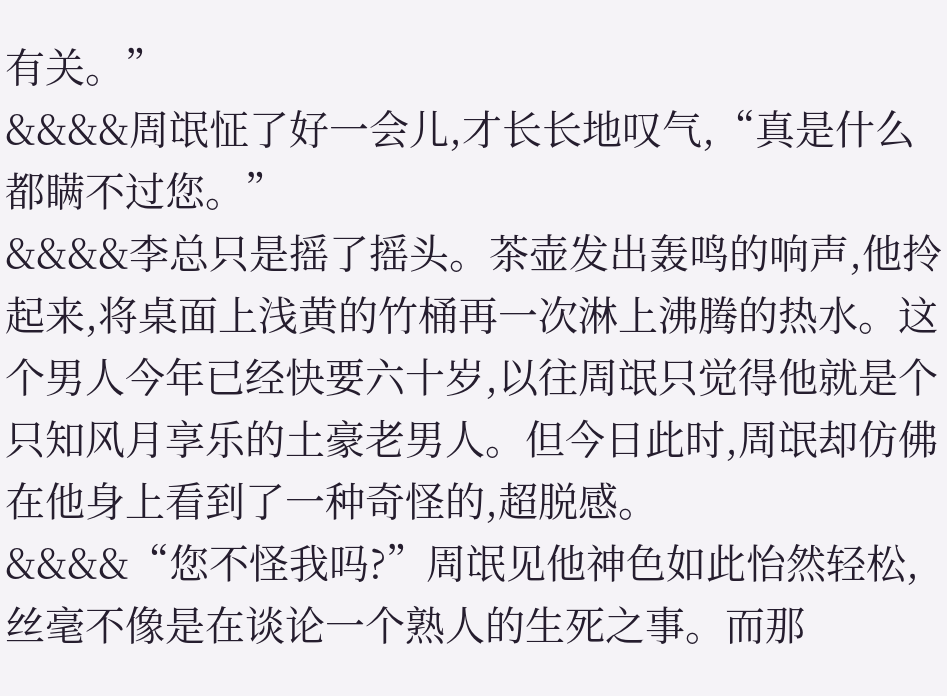有关。”
&&&&周氓怔了好一会儿,才长长地叹气,“真是什么都瞒不过您。”
&&&&李总只是摇了摇头。茶壶发出轰鸣的响声,他拎起来,将桌面上浅黄的竹桶再一次淋上沸腾的热水。这个男人今年已经快要六十岁,以往周氓只觉得他就是个只知风月享乐的土豪老男人。但今日此时,周氓却仿佛在他身上看到了一种奇怪的,超脱感。
&&&&“您不怪我吗?”周氓见他神色如此怡然轻松,丝毫不像是在谈论一个熟人的生死之事。而那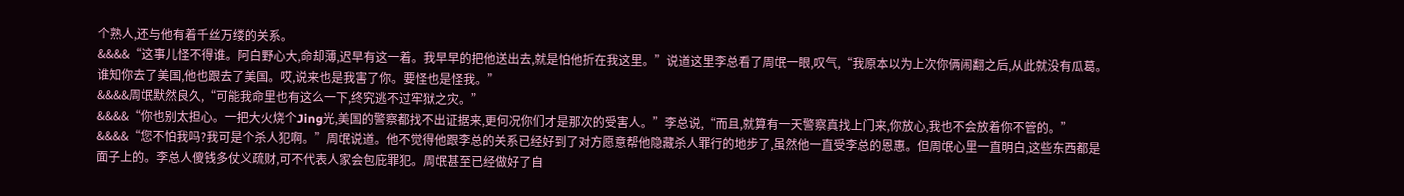个熟人,还与他有着千丝万缕的关系。
&&&&“这事儿怪不得谁。阿白野心大,命却薄,迟早有这一着。我早早的把他送出去,就是怕他折在我这里。”说道这里李总看了周氓一眼,叹气,“我原本以为上次你俩闹翻之后,从此就没有瓜葛。谁知你去了美国,他也跟去了美国。哎,说来也是我害了你。要怪也是怪我。”
&&&&周氓默然良久,“可能我命里也有这么一下,终究逃不过牢狱之灾。”
&&&&“你也别太担心。一把大火烧个Jing光,美国的警察都找不出证据来,更何况你们才是那次的受害人。”李总说,“而且,就算有一天警察真找上门来,你放心,我也不会放着你不管的。”
&&&&“您不怕我吗?我可是个杀人犯啊。”周氓说道。他不觉得他跟李总的关系已经好到了对方愿意帮他隐藏杀人罪行的地步了,虽然他一直受李总的恩惠。但周氓心里一直明白,这些东西都是面子上的。李总人傻钱多仗义疏财,可不代表人家会包庇罪犯。周氓甚至已经做好了自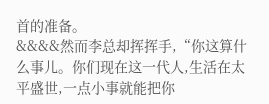首的准备。
&&&&然而李总却挥挥手,“你这算什么事儿。你们现在这一代人,生活在太平盛世,一点小事就能把你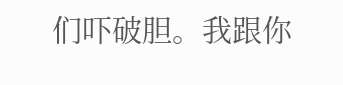们吓破胆。我跟你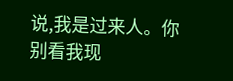说,我是过来人。你别看我现